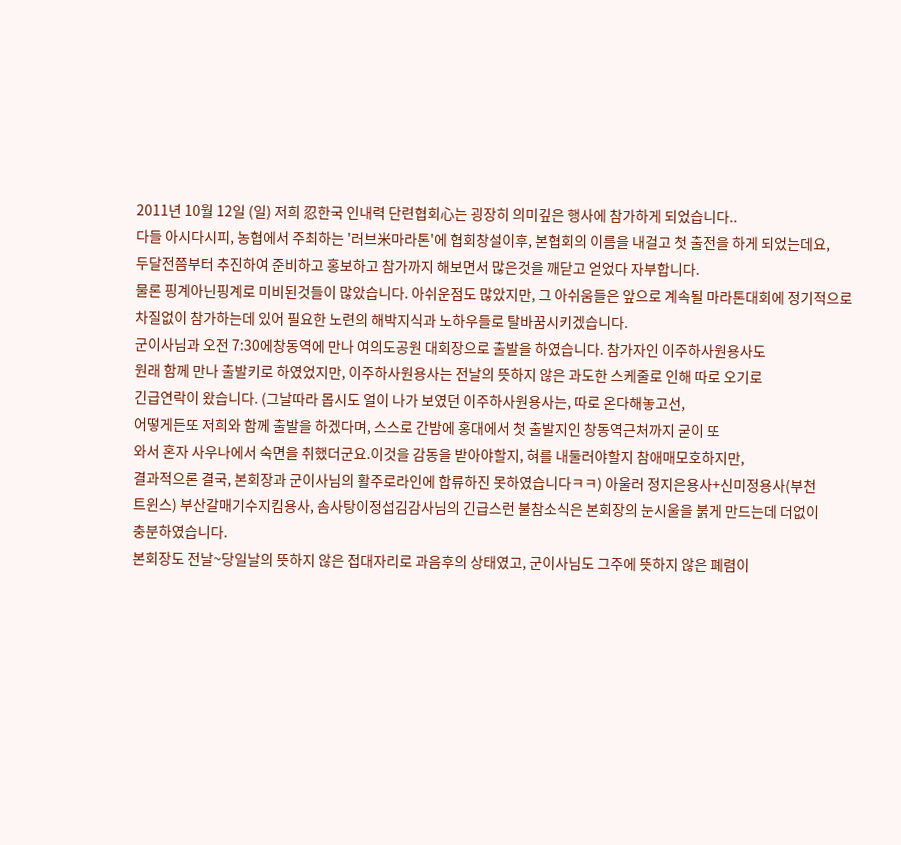2011년 10월 12일 (일) 저희 忍한국 인내력 단련협회心는 굉장히 의미깊은 행사에 참가하게 되었습니다..
다들 아시다시피, 농협에서 주최하는 '러브米마라톤'에 협회창설이후, 본협회의 이름을 내걸고 첫 출전을 하게 되었는데요,
두달전쯤부터 추진하여 준비하고 홍보하고 참가까지 해보면서 많은것을 깨닫고 얻었다 자부합니다.
물론 핑계아닌핑계로 미비된것들이 많았습니다. 아쉬운점도 많았지만, 그 아쉬움들은 앞으로 계속될 마라톤대회에 정기적으로
차질없이 참가하는데 있어 필요한 노련의 해박지식과 노하우들로 탈바꿈시키겠습니다.
군이사님과 오전 7:30에창동역에 만나 여의도공원 대회장으로 출발을 하였습니다. 참가자인 이주하사원용사도
원래 함께 만나 출발키로 하였었지만, 이주하사원용사는 전날의 뜻하지 않은 과도한 스케줄로 인해 따로 오기로
긴급연락이 왔습니다. (그날따라 몹시도 얼이 나가 보였던 이주하사원용사는, 따로 온다해놓고선,
어떻게든또 저희와 함께 출발을 하겠다며, 스스로 간밤에 홍대에서 첫 출발지인 창동역근처까지 굳이 또
와서 혼자 사우나에서 숙면을 취했더군요.이것을 감동을 받아야할지, 혀를 내둘러야할지 참애매모호하지만,
결과적으론 결국, 본회장과 군이사님의 활주로라인에 합류하진 못하였습니다ㅋㅋ) 아울러 정지은용사+신미정용사(부천
트윈스) 부산갈매기수지킴용사, 솜사탕이정섭김감사님의 긴급스런 불참소식은 본회장의 눈시울을 붉게 만드는데 더없이
충분하였습니다.
본회장도 전날~당일날의 뜻하지 않은 접대자리로 과음후의 상태였고, 군이사님도 그주에 뜻하지 않은 폐렴이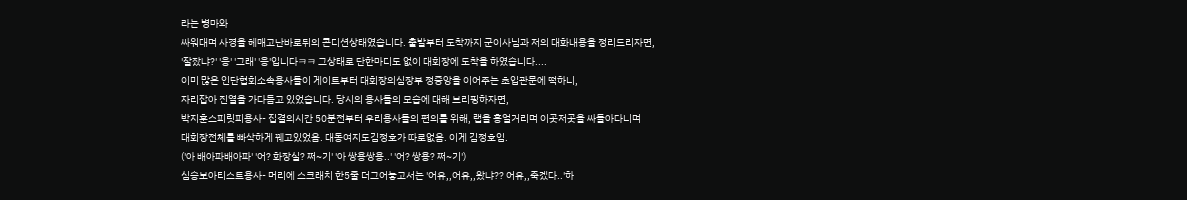라는 병마와
싸워대며 사경을 헤매고난바로뒤의 콘디션상태였습니다. 출발부터 도착까지 군이사님과 저의 대화내용을 정리드리자면,
'잘잤냐?' '응' '그래' '응'입니다ㅋㅋ 그상태로 단한마디도 없이 대회장에 도착을 하였습니다....
이미 많은 인단협회소속용사들이 게이트부터 대회장의심장부 정중앙을 이어주는 초입관문에 떡하니,
자리잡아 진열을 가다듬고 있었습니다. 당시의 용사들의 모습에 대해 브리핑하자면,
박지훈스피릿피용사- 집결의시간 50분전부터 우리용사들의 편의를 위해, 랩을 흥얼거리며 이곳저곳을 싸돌아다니며
대회장전체를 빠삭하게 꿰고있었음. 대동여지도김정호가 따로없음. 이게 김정호임.
('아 배아파배아파' '어? 화장실? 쩌~기' '아 쌍용쌍용..' '어? 쌍용? 쩌~기')
심승보아티스트용사- 머리에 스크래치 한5줄 더그어놓고서는 '어유,,어유,,왔냐?? 어유,,죽겠다..'하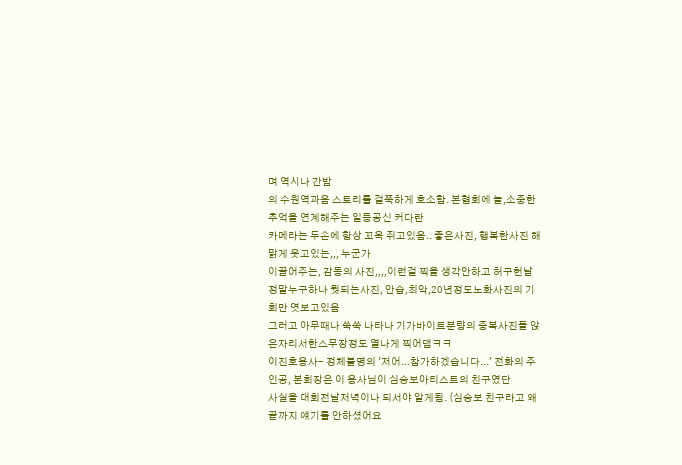며 역시나 간밤
의 수원역과음 스토리를 걸쭉하게 호소함. 본협회에 늘,소중한 추억을 연계해주는 일등공신 커다란
카메라는 두손에 항상 꼬옥 쥐고있음.. 좋은사진, 행복한사진 해맑게 웃고있는,,, 누군가
이끌어주는, 감동의 사진,,,,이런걸 찍을 생각안하고 허구헌날
정말누구하나 뭣되는사진, 안습,최악,20년정도노화사진의 기회만 엿보고있음
그러고 아무때나 쑥쑥 나타나 기가바이트분량의 중복사진들 앉은자리서한스무장정도 열나게 찍어댐ㅋㅋ
이진호용사- 정체불명의 '저어...참가하겠습니다...' 전화의 주인공, 본회장은 이 용사님이 심승보아티스트의 친구였단
사실을 대회전날저녁이나 되서야 알게됨. (심승보 친구라고 왜 끝까지 얘기를 안하셨어요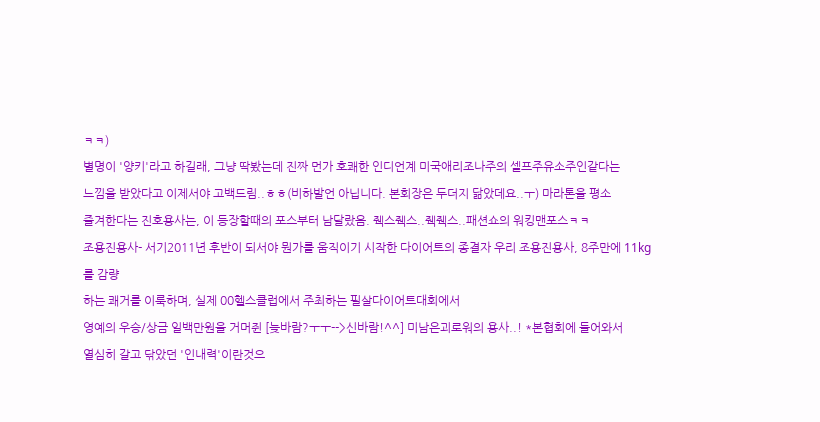ㅋㅋ)
별명이 '양키'라고 하길래, 그냥 딱봤는데 진짜 먼가 호쾌한 인디언계 미국애리조나주의 셀프주유소주인같다는
느낌을 받았다고 이제서야 고백드림..ㅎㅎ(비하발언 아닙니다. 본회장은 두더지 닮았데요..ㅜ) 마라톤을 평소
즐겨한다는 진호용사는, 이 등장할때의 포스부터 남달랐음. 줵스줵스..줵줵스..패션쇼의 워킹맨포스ㅋㅋ
조용진용사- 서기2011년 후반이 되서야 뭔가를 움직이기 시작한 다이어트의 종결자 우리 조용진용사, 8주만에 11kg를 감량
하는 쾌거를 이룩하며, 실제 00헬스클럽에서 주최하는 필살다이어트대회에서
영예의 우승/상금 일백만원을 거머쥔 [늦바람?ㅜㅜ-->신바람!^^] 미남은괴로워의 용사..! *본협회에 들어와서
열심히 갈고 닦았던 '인내력'이란것으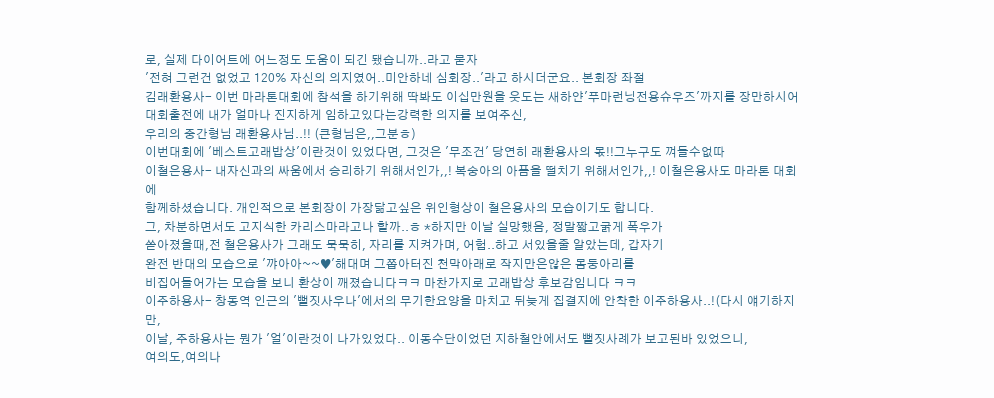로, 실제 다이어트에 어느정도 도움이 되긴 됐습니까..라고 묻자
'전혀 그런건 없었고 120% 자신의 의지였어..미안하네 심회장..'라고 하시더군요.. 본회장 좌절
김래환용사- 이번 마라톤대회에 참석을 하기위해 딱봐도 이십만원을 웃도는 새하얀'푸마런닝전용슈우즈'까지를 장만하시어
대회출전에 내가 얼마나 진지하게 임하고있다는강력한 의지를 보여주신,
우리의 중간형님 래환용사님..!! (큰형님은,,그분ㅎ)
이번대회에 '베스트고래밥상'이란것이 있었다면, 그것은 '무조건' 당연히 래환용사의 몫!!그누구도 껴들수없따
이철은용사- 내자신과의 싸움에서 승리하기 위해서인가,,! 복숭아의 아픔을 떨치기 위해서인가,,! 이철은용사도 마라톤 대회에
함께하셨습니다. 개인적으로 본회장이 가장닮고싶은 위인형상이 철은용사의 모습이기도 합니다.
그, 차분하면서도 고지식한 카리스마라고나 할까..ㅎ *하지만 이날 실망했음, 정말짧고굵게 폭우가
쏟아졌을때,전 철은용사가 그래도 묵묵히, 자리를 지켜가며, 어험..하고 서있을줄 알았는데, 갑자기
완전 반대의 모습으로 '꺄아아~~♥'해대며 그쫍아터진 천막아래로 작지만은않은 몸둥아리를
비집어들어가는 모습을 보니 환상이 깨졌습니다ㅋㅋ 마찬가지로 고래밥상 후보감임니다 ㅋㅋ
이주하용사- 창동역 인근의 '뻘짓사우나'에서의 무기한요양을 마치고 뒤늦게 집결지에 안착한 이주하용사..!(다시 얘기하지만,
이날, 주하용사는 뭔가 '얼'이란것이 나가있었다.. 이동수단이었던 지하철안에서도 뻘짓사례가 보고된바 있었으니,
여의도,여의나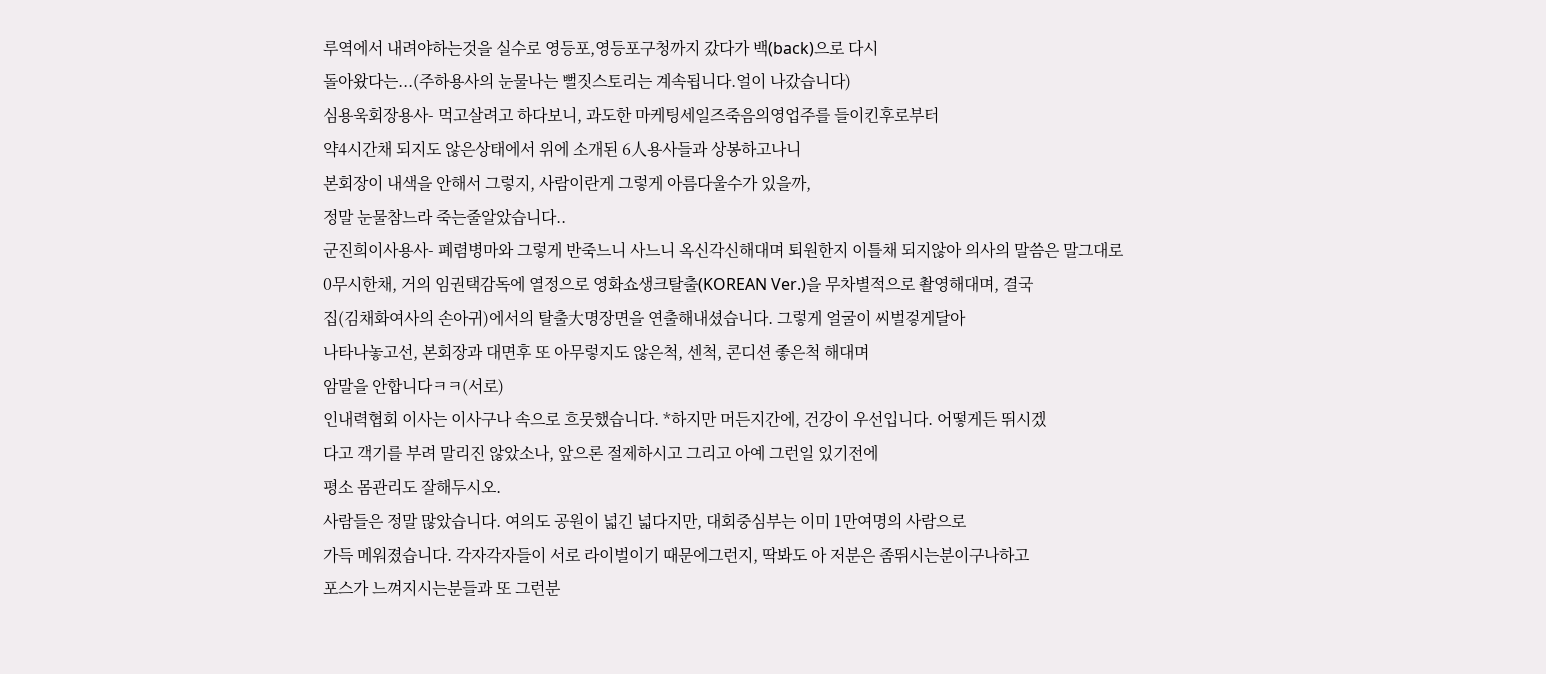루역에서 내려야하는것을 실수로 영등포,영등포구청까지 갔다가 백(back)으로 다시
돌아왔다는...(주하용사의 눈물나는 뻘짓스토리는 계속됩니다.얼이 나갔습니다)
심용욱회장용사- 먹고살려고 하다보니, 과도한 마케팅세일즈죽음의영업주를 들이킨후로부터
약4시간채 되지도 않은상태에서 위에 소개된 6人용사들과 상봉하고나니
본회장이 내색을 안해서 그렇지, 사람이란게 그렇게 아름다울수가 있을까,
정말 눈물참느라 죽는줄알았습니다..
군진희이사용사- 폐렴병마와 그렇게 반죽느니 사느니 옥신각신해대며 퇴원한지 이틀채 되지않아 의사의 말씀은 말그대로
0무시한채, 거의 임권택감독에 열정으로 영화쇼생크탈출(KOREAN Ver.)을 무차별적으로 촬영해대며, 결국
집(김채화여사의 손아귀)에서의 탈출大명장면을 연출해내셨습니다. 그렇게 얼굴이 씨벌겋게달아
나타나놓고선, 본회장과 대면후 또 아무렇지도 않은척, 센척, 콘디션 좋은척 해대며
암말을 안합니다ㅋㅋ(서로)
인내력협회 이사는 이사구나 속으로 흐뭇했습니다. *하지만 머든지간에, 건강이 우선입니다. 어떻게든 뛰시겠
다고 객기를 부려 말리진 않았소나, 앞으론 절제하시고 그리고 아예 그런일 있기전에
평소 몸관리도 잘해두시오.
사람들은 정말 많았습니다. 여의도 공원이 넓긴 넓다지만, 대회중심부는 이미 1만여명의 사람으로
가득 메워졌습니다. 각자각자들이 서로 라이벌이기 때문에그런지, 딱봐도 아 저분은 좀뛰시는분이구나하고
포스가 느껴지시는분들과 또 그런분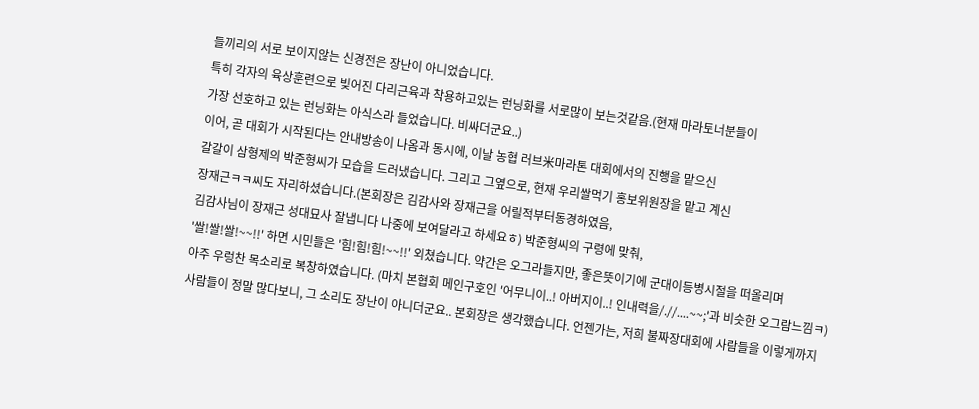들끼리의 서로 보이지않는 신경전은 장난이 아니었습니다.
특히 각자의 육상훈련으로 빚어진 다리근육과 착용하고있는 런닝화를 서로많이 보는것같음.(현재 마라토너분들이
가장 선호하고 있는 런닝화는 아식스라 들었습니다. 비싸더군요..)
이어, 곧 대회가 시작된다는 안내방송이 나옴과 동시에, 이날 농협 러브米마라톤 대회에서의 진행을 맡으신
갈갈이 삼형제의 박준형씨가 모습을 드러냈습니다. 그리고 그옆으로, 현재 우리쌀먹기 홍보위원장을 맡고 계신
장재근ㅋㅋ씨도 자리하셨습니다.(본회장은 김감사와 장재근을 어릴적부터동경하였음,
김감사님이 장재근 성대묘사 잘냅니다 나중에 보여달라고 하세요ㅎ) 박준형씨의 구령에 맞춰,
'쌀!쌀!쌀!~~!!' 하면 시민들은 '힘!힘!힘!~~!!' 외쳤습니다. 약간은 오그라들지만, 좋은뜻이기에 군대이등병시절을 떠올리며
아주 우렁찬 목소리로 복창하였습니다. (마치 본협회 메인구호인 '어무니이..! 아버지이..! 인내력을/.//....~~;'과 비슷한 오그람느낌ㅋ)
사람들이 정말 많다보니, 그 소리도 장난이 아니더군요.. 본회장은 생각했습니다. 언젠가는, 저희 불짜장대회에 사람들을 이렇게까지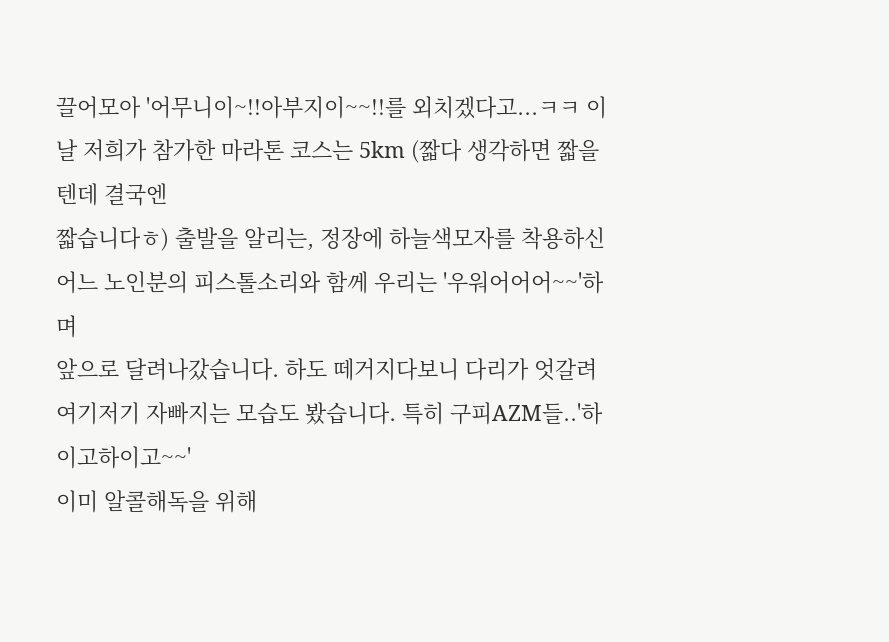끌어모아 '어무니이~!!아부지이~~!!를 외치겠다고...ㅋㅋ 이날 저희가 참가한 마라톤 코스는 5km (짧다 생각하면 짧을텐데 결국엔
짧습니다ㅎ) 출발을 알리는, 정장에 하늘색모자를 착용하신 어느 노인분의 피스톨소리와 함께 우리는 '우워어어어~~'하며
앞으로 달려나갔습니다. 하도 떼거지다보니 다리가 엇갈려 여기저기 자빠지는 모습도 봤습니다. 특히 구피AZM들..'하이고하이고~~'
이미 알콜해독을 위해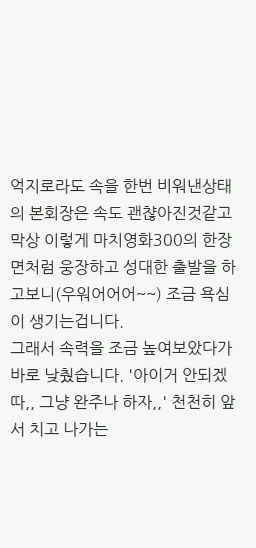억지로라도 속을 한번 비워낸상태의 본회장은 속도 괜챦아진것같고
막상 이렇게 마치영화300의 한장면처럼 웅장하고 성대한 출발을 하고보니(우워어어어~~) 조금 욕심이 생기는겁니다.
그래서 속력을 조금 높여보았다가 바로 낮췄습니다. '아이거 안되겠따,, 그냥 완주나 하자,,' 천천히 앞서 치고 나가는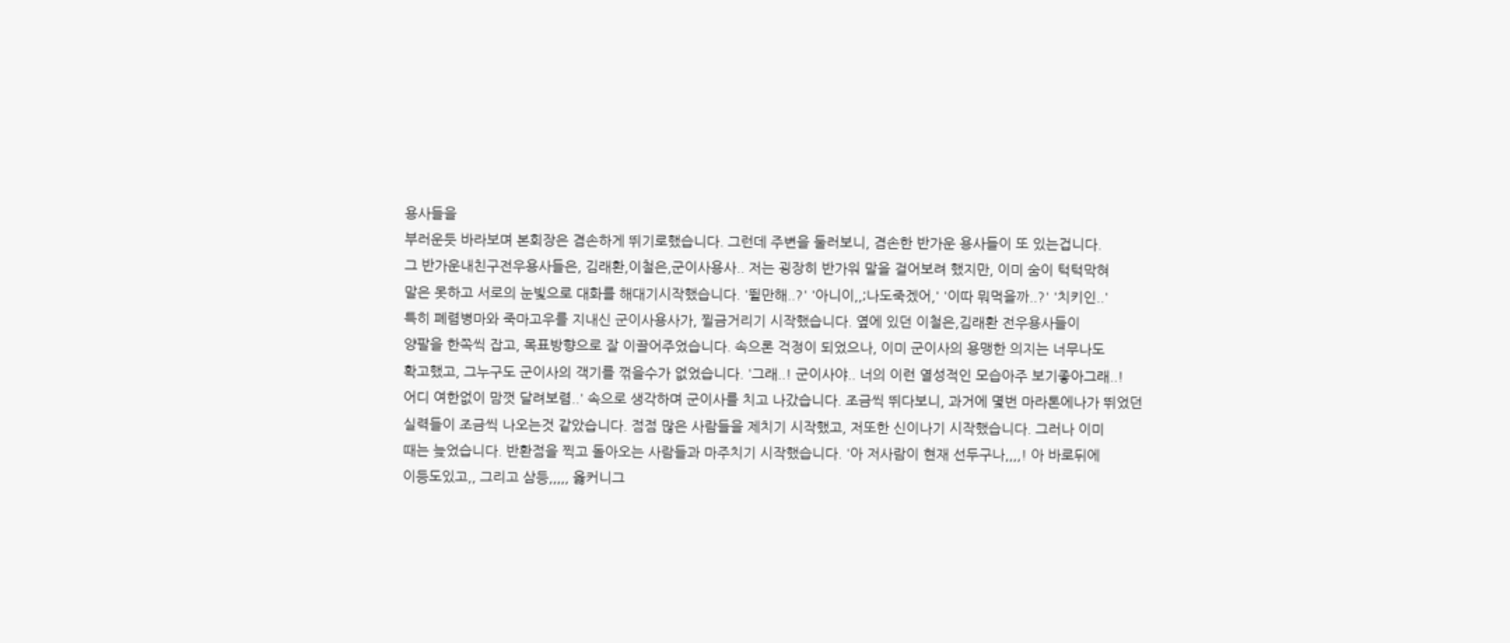용사들을
부러운듯 바라보며 본회장은 겸손하게 뛰기로했습니다. 그런데 주변을 둘러보니, 겸손한 반가운 용사들이 또 있는겁니다.
그 반가운내친구전우용사들은, 김래환,이철은,군이사용사.. 저는 굉장히 반가워 말을 걸어보려 했지만, 이미 숨이 턱턱막혀
말은 못하고 서로의 눈빛으로 대화를 해대기시작했습니다. '뛸만해..?' '아니이,,;나도죽겠어,' '이따 뭐먹을까..?' '치키인..'
특히 폐렴병마와 죽마고우를 지내신 군이사용사가, 찔금거리기 시작했습니다. 옆에 있던 이철은,김래환 전우용사들이
양팔을 한쪽씩 잡고, 목표방향으로 잘 이끌어주었습니다. 속으론 걱정이 되었으나, 이미 군이사의 용맹한 의지는 너무나도
확고했고, 그누구도 군이사의 객기를 꺾을수가 없었습니다. '그래..! 군이사야.. 너의 이런 열성적인 모습아주 보기좋아그래..!
어디 여한없이 맘껏 달려보렴..' 속으로 생각하며 군이사를 치고 나갔습니다. 조금씩 뛰다보니, 과거에 몇번 마라톤에나가 뛰었던
실력들이 조금씩 나오는것 같았습니다. 점점 많은 사람들을 제치기 시작했고, 저또한 신이나기 시작했습니다. 그러나 이미
때는 늦었습니다. 반환점을 찍고 돌아오는 사람들과 마주치기 시작했습니다. '아 저사람이 현재 선두구나,,,,! 아 바로뒤에
이등도있고,, 그리고 삼등,,,,, 옳커니그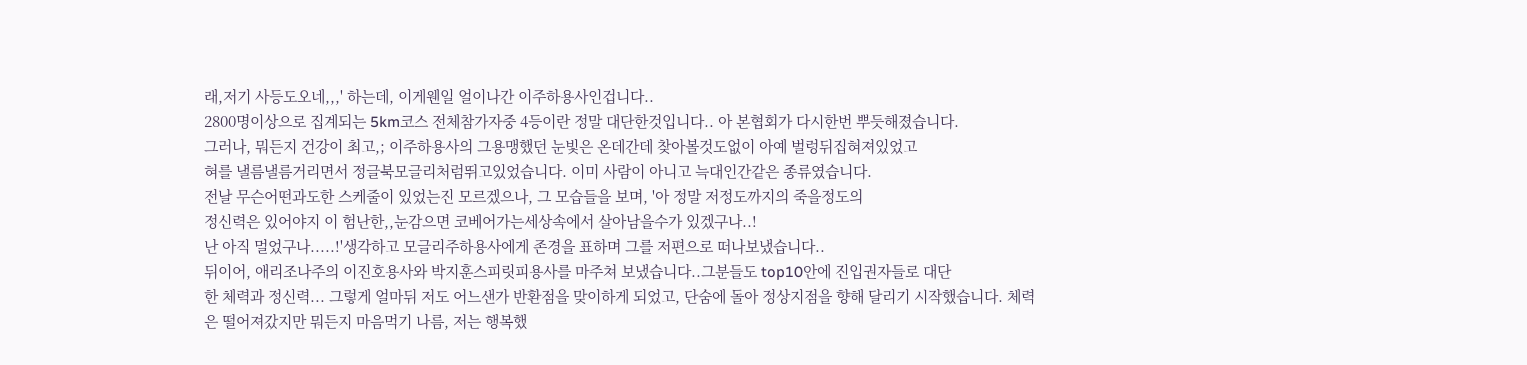래,저기 사등도오네,,,' 하는데, 이게웬일 얼이나간 이주하용사인겁니다..
2800명이상으로 집계되는 5km코스 전체참가자중 4등이란 정말 대단한것입니다.. 아 본협회가 다시한번 뿌듯해졌습니다.
그러나, 뭐든지 건강이 최고,; 이주하용사의 그용맹했던 눈빛은 온데간데 찾아볼것도없이 아예 벌렁뒤집혀져있었고
혀를 낼름낼름거리면서 정글북모글리처럼뛰고있었습니다. 이미 사람이 아니고 늑대인간같은 종류였습니다.
전날 무슨어떤과도한 스케줄이 있었는진 모르겠으나, 그 모습들을 보며, '아 정말 저정도까지의 죽을정도의
정신력은 있어야지 이 험난한,,눈감으면 코베어가는세상속에서 살아남을수가 있겠구나..!
난 아직 멀었구나.....!'생각하고 모글리주하용사에게 존경을 표하며 그를 저편으로 떠나보냈습니다..
뒤이어, 애리조나주의 이진호용사와 박지훈스피릿피용사를 마주쳐 보냈습니다..그분들도 top10안에 진입권자들로 대단
한 체력과 정신력... 그렇게 얼마뒤 저도 어느샌가 반환점을 맞이하게 되었고, 단숨에 돌아 정상지점을 향해 달리기 시작했습니다. 체력
은 떨어져갔지만 뭐든지 마음먹기 나름, 저는 행복했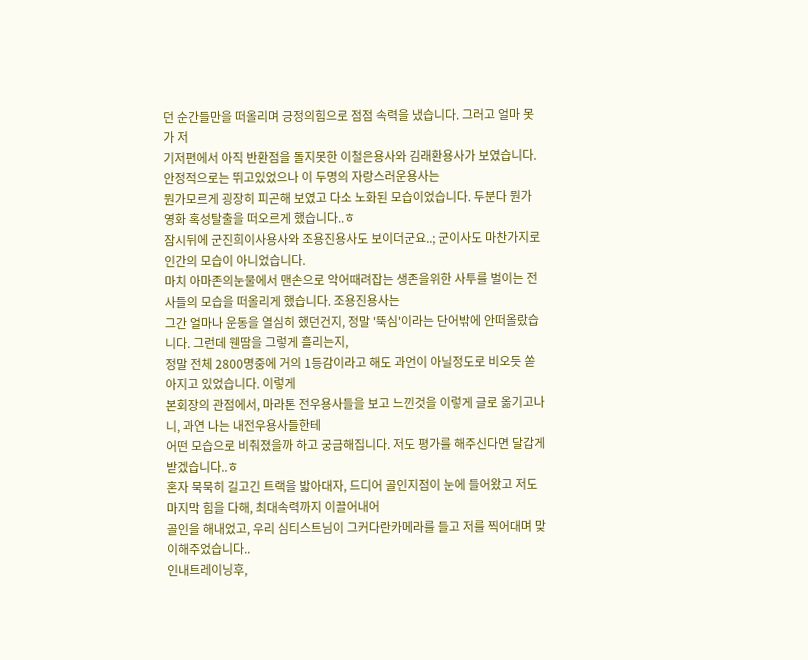던 순간들만을 떠올리며 긍정의힘으로 점점 속력을 냈습니다. 그러고 얼마 못가 저
기저편에서 아직 반환점을 돌지못한 이철은용사와 김래환용사가 보였습니다. 안정적으로는 뛰고있었으나 이 두명의 자랑스러운용사는
뭔가모르게 굉장히 피곤해 보였고 다소 노화된 모습이었습니다. 두분다 뭔가 영화 혹성탈출을 떠오르게 했습니다..ㅎ
잠시뒤에 군진희이사용사와 조용진용사도 보이더군요..; 군이사도 마찬가지로 인간의 모습이 아니었습니다.
마치 아마존의눈물에서 맨손으로 악어때려잡는 생존을위한 사투를 벌이는 전사들의 모습을 떠올리게 했습니다. 조용진용사는
그간 얼마나 운동을 열심히 했던건지, 정말 '뚝심'이라는 단어밖에 안떠올랐습니다. 그런데 웬땀을 그렇게 흘리는지,
정말 전체 2800명중에 거의 1등감이라고 해도 과언이 아닐정도로 비오듯 쏟아지고 있었습니다. 이렇게
본회장의 관점에서, 마라톤 전우용사들을 보고 느낀것을 이렇게 글로 옮기고나니, 과연 나는 내전우용사들한테
어떤 모습으로 비춰졌을까 하고 궁금해집니다. 저도 평가를 해주신다면 달갑게 받겠습니다..ㅎ
혼자 묵묵히 길고긴 트랙을 밟아대자, 드디어 골인지점이 눈에 들어왔고 저도 마지막 힘을 다해, 최대속력까지 이끌어내어
골인을 해내었고, 우리 심티스트님이 그커다란카메라를 들고 저를 찍어대며 맞이해주었습니다..
인내트레이닝후,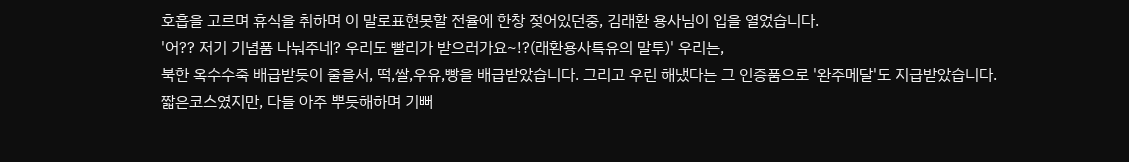호흡을 고르며 휴식을 취하며 이 말로표현못할 전율에 한창 젖어있던중, 김래환 용사님이 입을 열었습니다.
'어?? 저기 기념품 나눠주네? 우리도 빨리가 받으러가요~!?(래환용사특유의 말투)' 우리는,
북한 옥수수죽 배급받듯이 줄을서, 떡,쌀,우유,빵을 배급받았습니다. 그리고 우린 해냈다는 그 인증품으로 '완주메달'도 지급받았습니다.
짧은코스였지만, 다들 아주 뿌듯해하며 기뻐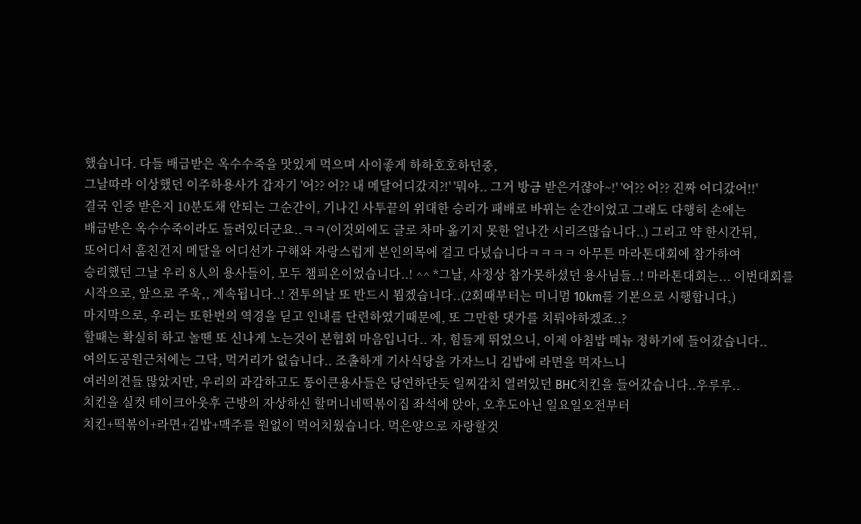했습니다. 다들 배급받은 옥수수죽을 맛있게 먹으며 사이좋게 하하호호하던중,
그날따라 이상했던 이주하용사가 갑자기 '어?? 어?? 내 메달어디갔지?!' '뭐야.. 그거 방금 받은거쟎아~!' '어?? 어?? 진짜 어디갔어!!'
결국 인증 받은지 10분도채 안되는 그순간이, 기나긴 사투끝의 위대한 승리가 패배로 바뀌는 순간이었고 그래도 다행히 손에는
배급받은 옥수수죽이라도 들려있더군요..ㅋㅋ(이것외에도 글로 차마 옮기지 못한 얼나간 시리즈많습니다..) 그리고 약 한시간뒤,
또어디서 훔친건지 메달을 어디선가 구해와 자랑스럽게 본인의목에 걸고 다녔습니다ㅋㅋㅋㅋ 아무튼 마라톤대회에 참가하여
승리했던 그날 우리 8人의 용사들이, 모두 챔피온이었습니다..! ^^ *그날, 사정상 참가못하셨던 용사님들..! 마라톤대회는... 이번대회를
시작으로, 앞으로 주욱,, 계속됩니다..! 전투의날 또 반드시 뵙겠습니다..(2회때부터는 미니멈 10km를 기본으로 시행합니다,)
마지막으로, 우리는 또한번의 역경을 딛고 인내를 단련하였기때문에, 또 그만한 댓가를 치뤄야하겠죠..?
할때는 확실히 하고 놀땐 또 신나게 노는것이 본협회 마음입니다.. 자, 힘들게 뛰었으니, 이제 아침밥 메뉴 정하기에 들어갔습니다..
여의도공원근처에는 그닥, 먹거리가 없습니다.. 조촐하게 기사식당을 가자느니 김밥에 라면을 먹자느니
여러의견들 많았지만, 우리의 과감하고도 통이큰용사들은 당연하단듯 일찌감치 열려있던 BHC치킨을 들어갔습니다..우루루..
치킨을 실컷 테이크아웃후 근방의 자상하신 할머니네떡볶이집 좌석에 앉아, 오후도아닌 일요일오전부터
치킨+떡볶이+라면+김밥+맥주를 원없이 먹어치웠습니다. 먹은양으로 자랑할것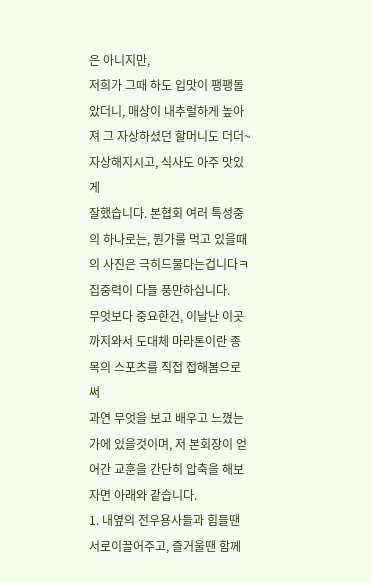은 아니지만,
저희가 그때 하도 입맛이 팽팽돌았더니, 매상이 내추럴하게 높아져 그 자상하셨던 할머니도 더더~자상해지시고, 식사도 아주 맛있게
잘했습니다. 본협회 여러 특성중의 하나로는, 뭔가를 먹고 있을때의 사진은 극히드물다는겁니다ㅋ 집중력이 다들 풍만하십니다.
무엇보다 중요한건, 이날난 이곳까지와서 도대체 마라톤이란 종목의 스포츠를 직접 접해봄으로써
과연 무엇을 보고 배우고 느꼈는가에 있을것이며, 저 본회장이 얻어간 교훈을 간단히 압축을 해보자면 아래와 같습니다.
1. 내옆의 전우용사들과 힘들땐 서로이끌어주고, 즐거울땐 함께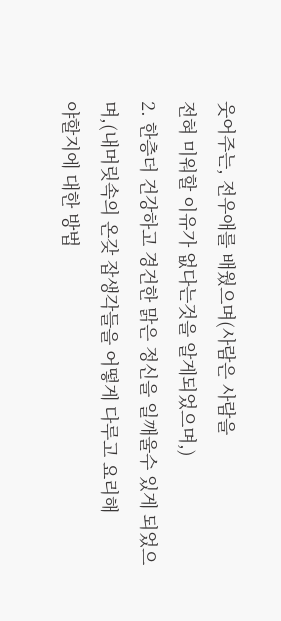웃어주는, 전우애를 배웠으며(사람은 사람을
전혀 미워할 이유가 없다는것을 알게되었으며,)
2. 한층더 건강하고 경건한 맑은 정신을 일깨울수 있게 되었으며,(내머릿속의 온갖 잡생각들을 어떻게 다루고 요리해
야할지에 대한 방법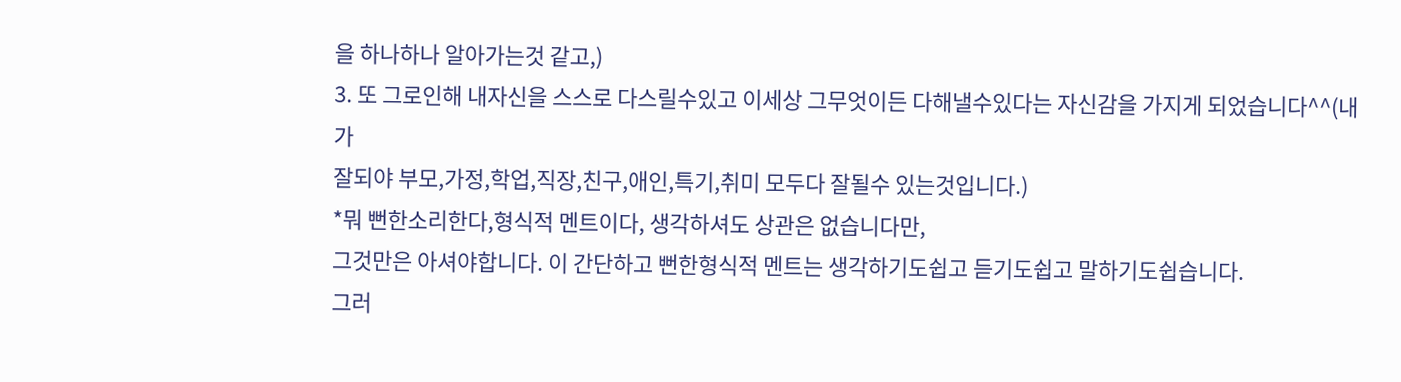을 하나하나 알아가는것 같고,)
3. 또 그로인해 내자신을 스스로 다스릴수있고 이세상 그무엇이든 다해낼수있다는 자신감을 가지게 되었습니다^^(내가
잘되야 부모,가정,학업,직장,친구,애인,특기,취미 모두다 잘될수 있는것입니다.)
*뭐 뻔한소리한다,형식적 멘트이다, 생각하셔도 상관은 없습니다만,
그것만은 아셔야합니다. 이 간단하고 뻔한형식적 멘트는 생각하기도쉽고 듣기도쉽고 말하기도쉽습니다.
그러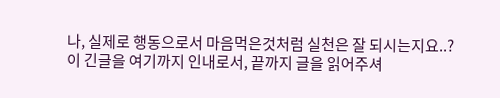나, 실제로 행동으로서 마음먹은것처럼 실천은 잘 되시는지요..?
이 긴글을 여기까지 인내로서, 끝까지 글을 읽어주셔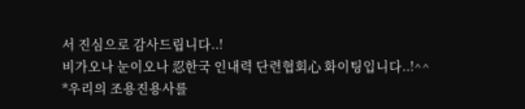서 진심으로 감사드립니다..!
비가오나 눈이오나 忍한국 인내력 단련협회心 화이팅입니다..!^^
*우리의 조용진용사를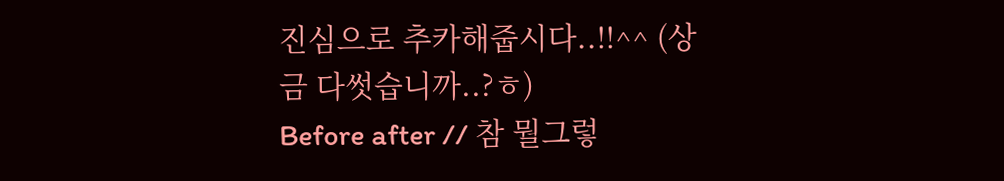진심으로 추카해줍시다..!!^^ (상금 다썻습니까..?ㅎ)
Before after // 참 뭘그렇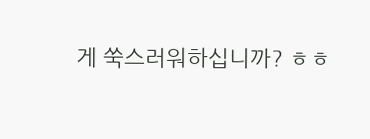게 쑥스러워하십니까? ㅎㅎ